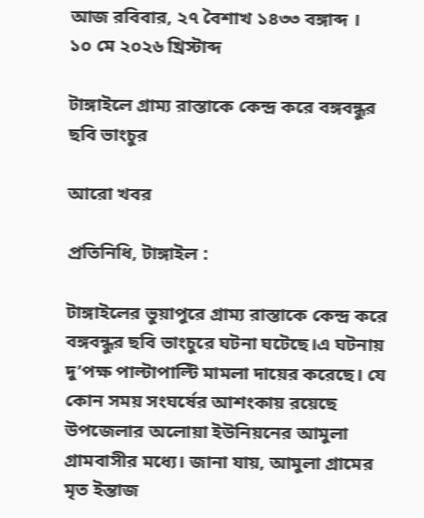আজ রবিবার, ২৭ বৈশাখ ১৪৩৩ বঙ্গাব্দ ।   ১০ মে ২০২৬ খ্রিস্টাব্দ

টাঙ্গাইলে গ্রাম্য রাস্তাকে কেন্দ্র করে বঙ্গবন্ধুর ছবি ভাংচুর

আরো খবর

প্রতিনিধি, টাঙ্গাইল :

টাঙ্গাইলের ভুয়াপুরে গ্রাম্য রাস্তাকে কেন্দ্র করে বঙ্গবন্ধুর ছবি ভাংচুরে ঘটনা ঘটেছে।এ ঘটনায় দু’পক্ষ পাল্টাপাল্টি মামলা দায়ের করেছে। যে কোন সময় সংঘর্ষের আশংকায় রয়েছে উপজেলার অলোয়া ইউনিয়নের আমুলা গ্রামবাসীর মধ্যে। জানা যায়, আমুলা গ্রামের মৃত ইন্তাজ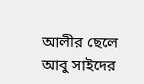আলীর ছেলে আবু সাইদের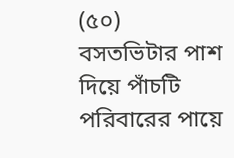(৫০) বসতভিটার পাশ দিয়ে পাঁচটি পরিবারের পায়ে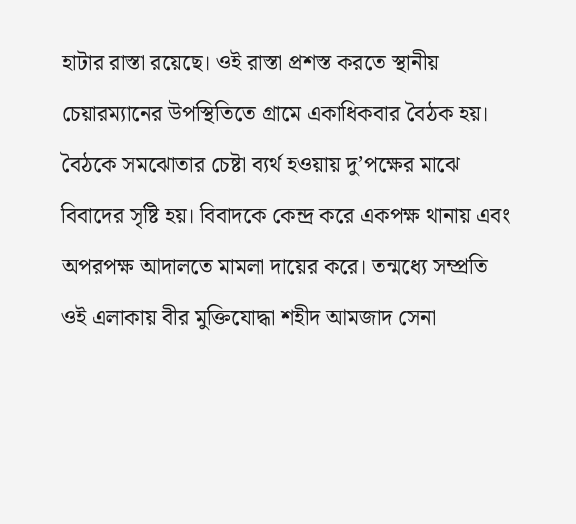হাটার রাস্তা রয়েছে। ওই রাস্তা প্রশস্ত করতে স্থানীয় চেয়ারম্যানের উপস্থিতিতে গ্রামে একাধিকবার বৈঠক হয়। বৈঠকে সমঝোতার চেষ্টা ব্যর্থ হওয়ায় দু’পক্ষের মাঝে বিবাদের সৃষ্টি হয়। বিবাদকে কেন্দ্র করে একপক্ষ থানায় এবং অপরপক্ষ আদালতে মামলা দায়ের করে। তন্মধ্যে সম্প্রতি ওই এলাকায় বীর মুক্তিযোদ্ধা শহীদ আমজাদ সেনা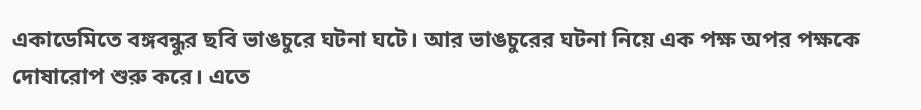একাডেমিতে বঙ্গবন্ধুর ছবি ভাঙচুরে ঘটনা ঘটে। আর ভাঙচুরের ঘটনা নিয়ে এক পক্ষ অপর পক্ষকে দোষারোপ শুরু করে। এতে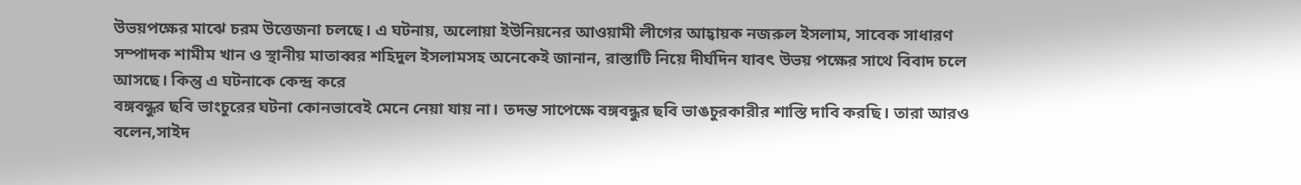উভয়পক্ষের মাঝে চরম উত্তেজনা চলছে। এ ঘটনায়, অলোয়া ইউনিয়নের আওয়ামী লীগের আহ্বায়ক নজরুল ইসলাম, সাবেক সাধারণ সম্পাদক শামীম খান ও স্থানীয় মাতাব্বর শহিদুল ইসলামসহ অনেকেই জানান, রাস্তাটি নিয়ে দীর্ঘদিন যাবৎ উভয় পক্ষের সাথে বিবাদ চলে আসছে। কিন্তু এ ঘটনাকে কেন্দ্র করে
বঙ্গবন্ধুর ছবি ভাংচুরের ঘটনা কোনভাবেই মেনে নেয়া যায় না। তদন্ত সাপেক্ষে বঙ্গবন্ধুর ছবি ভাঙচুরকারীর শাস্তি দাবি করছি। তারা আরও বলেন,সাইদ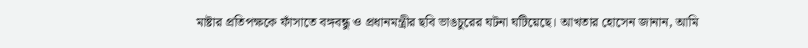মাষ্টার প্রতিপক্ষকে ফাঁসাতে বঙ্গবন্ধু ও প্রধানমন্ত্রীর ছবি ভাঙচুরের ঘটনা ঘটিয়েছে। আখতার হোসেন জানান, আমি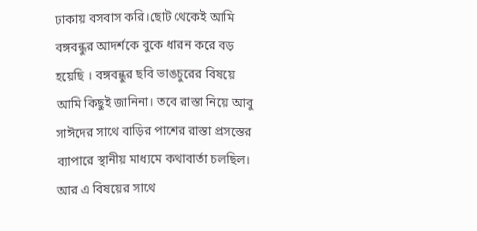ঢাকায় বসবাস করি।ছোট থেকেই আমি বঙ্গবন্ধুর আদর্শকে বুকে ধারন করে বড় হয়েছি । বঙ্গবন্ধুর ছবি ভাঙচুরের বিষয়ে আমি কিছুই জানিনা। তবে রাস্তা নিয়ে আবু সাঈদের সাথে বাড়ির পাশের রাস্তা প্রসস্তের ব্যাপারে স্থানীয় মাধ্যমে কথাবার্তা চলছিল। আর এ বিষয়ের সাথে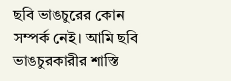ছবি ভাঙচুরের কোন সম্পর্ক নেই। আমি ছবি ভাঙচুরকারীর শাস্তি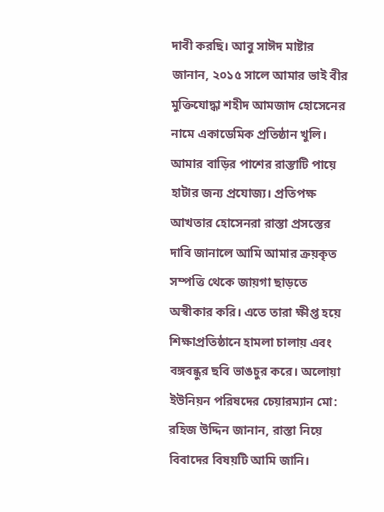দাবী করছি। আবু সাঈদ মাষ্টার জানান, ২০১৫ সালে আমার ভাই বীর মুক্তিযোদ্ধা শহীদ আমজাদ হোসেনের নামে একাডেমিক প্রতিষ্ঠান খুলি। আমার বাড়ির পাশের রাস্তাটি পায়ে হাটার জন্য প্রযোজ্য। প্রতিপক্ষ আখতার হোসেনরা রাস্তা প্রসস্তের দাবি জানালে আমি আমার ক্রয়কৃত সম্পত্তি থেকে জায়গা ছাড়তে অস্বীকার করি। এতে তারা ক্ষীপ্ত হয়ে শিক্ষাপ্রতিষ্ঠানে হামলা চালায় এবং বঙ্গবন্ধুর ছবি ভাঙচুর করে। অলোয়া ইউনিয়ন পরিষদের চেয়ারম্যান মো: রহিজ উদ্দিন জানান, রাস্তা নিয়ে বিবাদের বিষয়টি আমি জানি।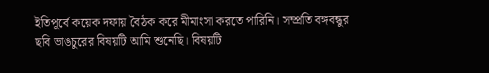ইতিপূর্বে কয়েক দফায় বৈঠক করে মীমাংসা করতে পারিনি। সম্প্রতি বঙ্গবন্ধুর ছবি ভাঙচুরের বিষয়টি আমি শুনেছি। বিষয়টি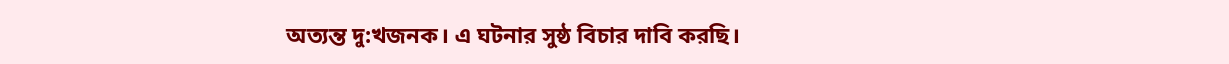অত্যন্ত দু:খজনক। এ ঘটনার সুষ্ঠ বিচার দাবি করছি।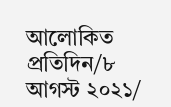আলোকিত প্রতিদিন/৮ আগস্ট ২০২১/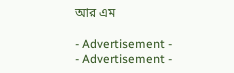আর এম

- Advertisement -
- Advertisement -